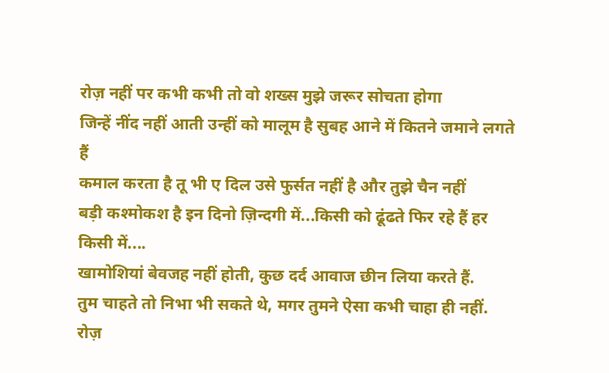रोज़ नहीं पर कभी कभी तो वो शख्स मुझे जरूर सोचता होगा
जिन्हें नींद नहीं आती उन्हीं को मालूम है सुबह आने में कितने जमाने लगते हैं
कमाल करता है तू भी ए दिल उसे फुर्सत नहीं है और तुझे चैन नहीं
बड़ी कश्मोकश है इन दिनो ज़िन्दगी में...किसी को ढूंढते फिर रहे हैं हर किसी में....
खामोशियां बेवजह नहीं होती, कुछ दर्द आवाज छीन लिया करते हैं.
तुम चाहते तो निभा भी सकते थे, मगर तुमने ऐसा कभी चाहा ही नहीं.
रोज़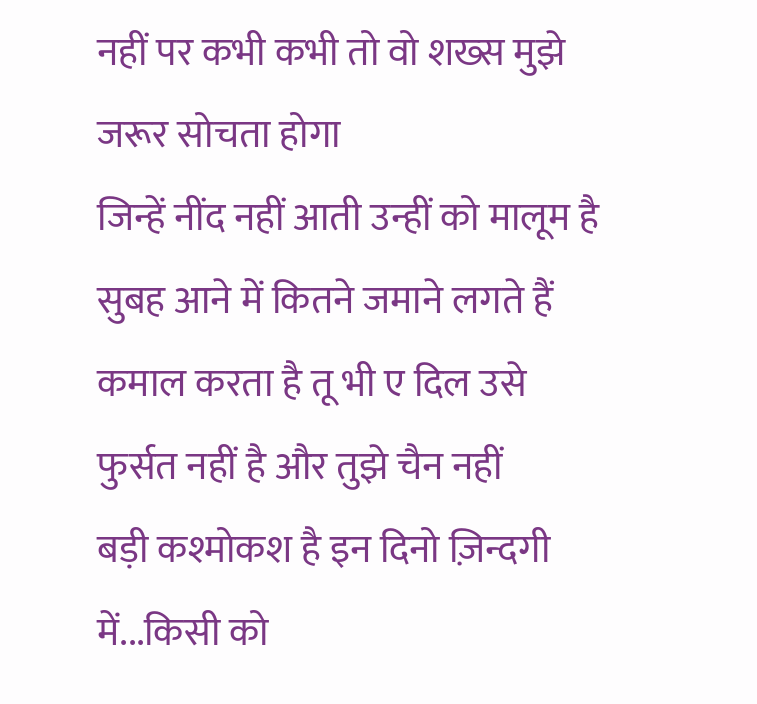नहीं पर कभी कभी तो वो शख्स मुझे जरूर सोचता होगा
जिन्हें नींद नहीं आती उन्हीं को मालूम है सुबह आने में कितने जमाने लगते हैं
कमाल करता है तू भी ए दिल उसे फुर्सत नहीं है और तुझे चैन नहीं
बड़ी कश्मोकश है इन दिनो ज़िन्दगी में...किसी को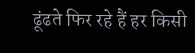ढूंढते फिर रहे हैं हर किसी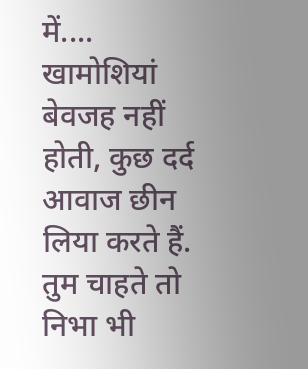में....
खामोशियां बेवजह नहीं होती, कुछ दर्द आवाज छीन लिया करते हैं.
तुम चाहते तो निभा भी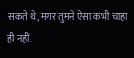सकते थे, मगर तुमने ऐसा कभी चाहा ही नहीं.